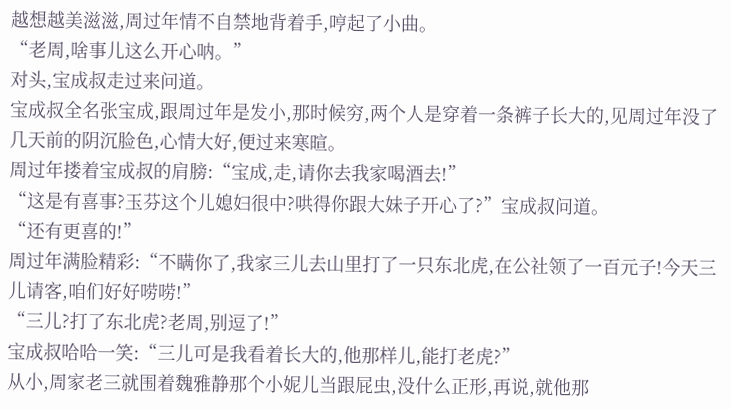越想越美滋滋,周过年情不自禁地背着手,哼起了小曲。
“老周,啥事儿这么开心呐。”
对头,宝成叔走过来问道。
宝成叔全名张宝成,跟周过年是发小,那时候穷,两个人是穿着一条裤子长大的,见周过年没了几天前的阴沉脸色,心情大好,便过来寒暄。
周过年搂着宝成叔的肩膀:“宝成,走,请你去我家喝酒去!”
“这是有喜事?玉芬这个儿媳妇很中?哄得你跟大妹子开心了?”宝成叔问道。
“还有更喜的!”
周过年满脸精彩:“不瞒你了,我家三儿去山里打了一只东北虎,在公社领了一百元子!今天三儿请客,咱们好好唠唠!”
“三儿?打了东北虎?老周,别逗了!”
宝成叔哈哈一笑:“三儿可是我看着长大的,他那样儿,能打老虎?”
从小,周家老三就围着魏雅静那个小妮儿当跟屁虫,没什么正形,再说,就他那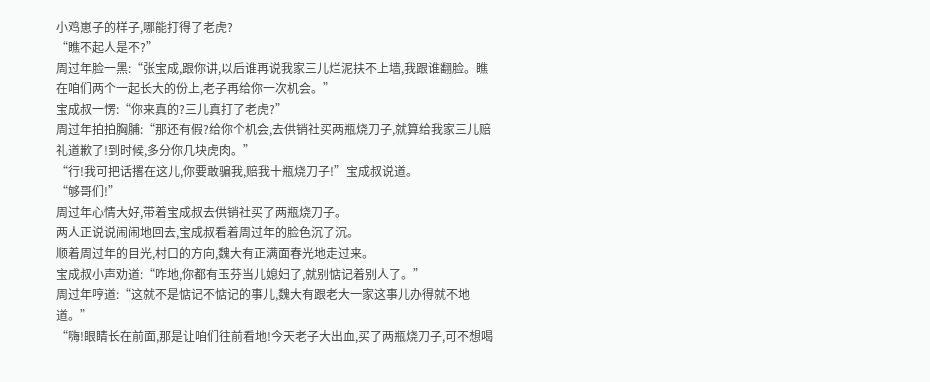小鸡崽子的样子,哪能打得了老虎?
“瞧不起人是不?”
周过年脸一黑:“张宝成,跟你讲,以后谁再说我家三儿烂泥扶不上墙,我跟谁翻脸。瞧在咱们两个一起长大的份上,老子再给你一次机会。”
宝成叔一愣:“你来真的?三儿真打了老虎?”
周过年拍拍胸脯:“那还有假?给你个机会,去供销社买两瓶烧刀子,就算给我家三儿赔礼道歉了!到时候,多分你几块虎肉。”
“行!我可把话撂在这儿,你要敢骗我,赔我十瓶烧刀子!”宝成叔说道。
“够哥们!”
周过年心情大好,带着宝成叔去供销社买了两瓶烧刀子。
两人正说说闹闹地回去,宝成叔看着周过年的脸色沉了沉。
顺着周过年的目光,村口的方向,魏大有正满面春光地走过来。
宝成叔小声劝道:“咋地,你都有玉芬当儿媳妇了,就别惦记着别人了。”
周过年哼道:“这就不是惦记不惦记的事儿,魏大有跟老大一家这事儿办得就不地道。”
“嗨!眼睛长在前面,那是让咱们往前看地!今天老子大出血,买了两瓶烧刀子,可不想喝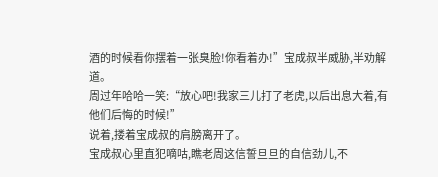酒的时候看你摆着一张臭脸!你看着办!”宝成叔半威胁,半劝解道。
周过年哈哈一笑:“放心吧!我家三儿打了老虎,以后出息大着,有他们后悔的时候!”
说着,搂着宝成叔的肩膀离开了。
宝成叔心里直犯嘀咕,瞧老周这信誓旦旦的自信劲儿,不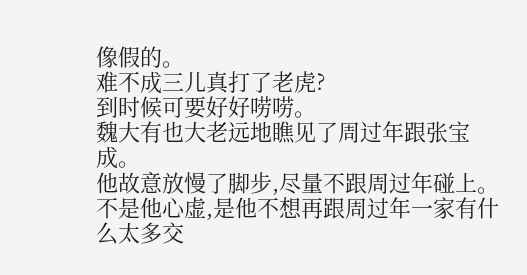像假的。
难不成三儿真打了老虎?
到时候可要好好唠唠。
魏大有也大老远地瞧见了周过年跟张宝成。
他故意放慢了脚步,尽量不跟周过年碰上。
不是他心虚,是他不想再跟周过年一家有什么太多交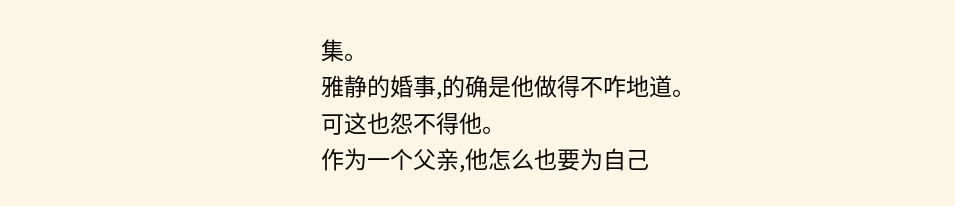集。
雅静的婚事,的确是他做得不咋地道。
可这也怨不得他。
作为一个父亲,他怎么也要为自己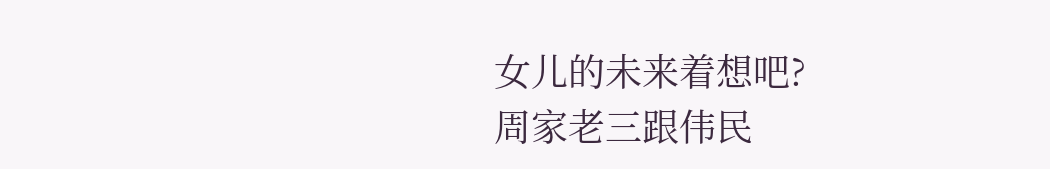女儿的未来着想吧?
周家老三跟伟民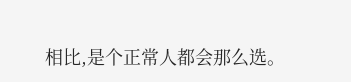相比,是个正常人都会那么选。